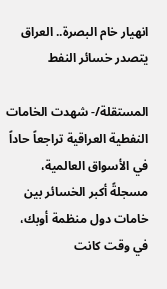انهيار خام البصرة.. العراق يتصدر خسائر النفط

المستقلة/- شهدت الخامات النفطية العراقية تراجعاً حاداً في الأسواق العالمية، مسجلةً أكبر الخسائر بين خامات دول منظمة أوبك، في وقت كانت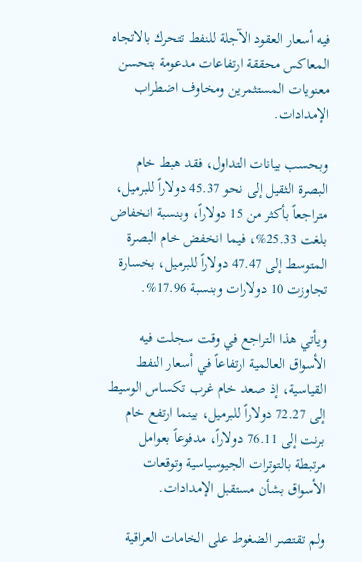فيه أسعار العقود الآجلة للنفط تتحرك بالاتجاه المعاكس محققة ارتفاعات مدعومة بتحسن معنويات المستثمرين ومخاوف اضطراب الإمدادات.

وبحسب بيانات التداول، فقد هبط خام البصرة الثقيل إلى نحو 45.37 دولاراً للبرميل، متراجعاً بأكثر من 15 دولاراً، وبنسبة انخفاض بلغت 25.33%، فيما انخفض خام البصرة المتوسط إلى 47.47 دولاراً للبرميل، بخسارة تجاوزت 10 دولارات وبنسبة 17.96%.

ويأتي هذا التراجع في وقت سجلت فيه الأسواق العالمية ارتفاعاً في أسعار النفط القياسية، إذ صعد خام غرب تكساس الوسيط إلى 72.27 دولاراً للبرميل، بينما ارتفع خام برنت إلى 76.11 دولاراً، مدفوعاً بعوامل مرتبطة بالتوترات الجيوسياسية وتوقعات الأسواق بشأن مستقبل الإمدادات.

ولم تقتصر الضغوط على الخامات العراقية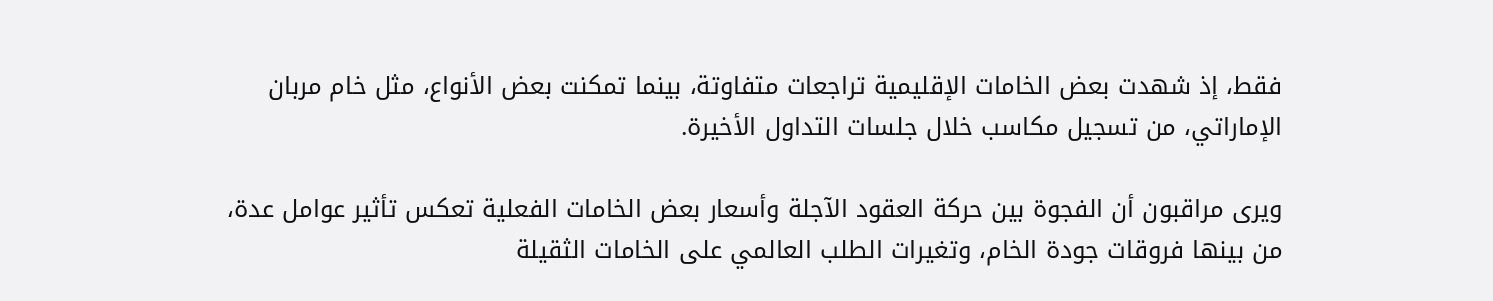فقط، إذ شهدت بعض الخامات الإقليمية تراجعات متفاوتة، بينما تمكنت بعض الأنواع، مثل خام مربان الإماراتي، من تسجيل مكاسب خلال جلسات التداول الأخيرة.

ويرى مراقبون أن الفجوة بين حركة العقود الآجلة وأسعار بعض الخامات الفعلية تعكس تأثير عوامل عدة، من بينها فروقات جودة الخام، وتغيرات الطلب العالمي على الخامات الثقيلة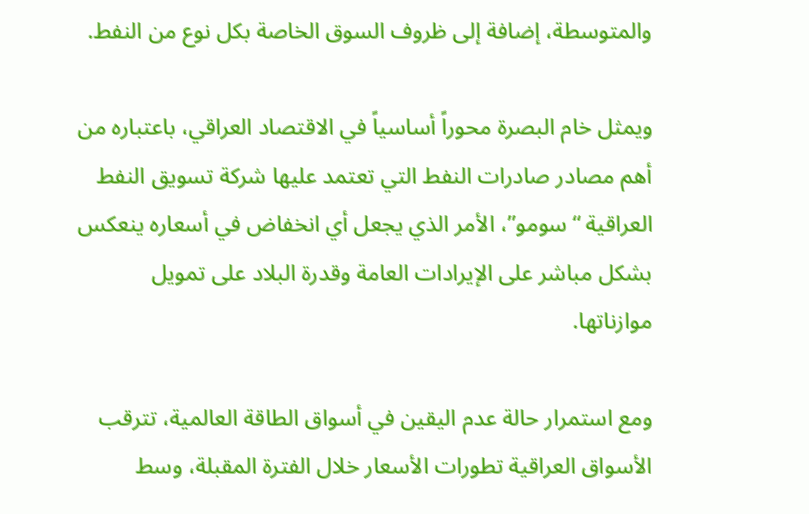والمتوسطة، إضافة إلى ظروف السوق الخاصة بكل نوع من النفط.

ويمثل خام البصرة محوراً أساسياً في الاقتصاد العراقي، باعتباره من أهم مصادر صادرات النفط التي تعتمد عليها شركة تسويق النفط العراقية “سومو”، الأمر الذي يجعل أي انخفاض في أسعاره ينعكس بشكل مباشر على الإيرادات العامة وقدرة البلاد على تمويل موازناتها.

ومع استمرار حالة عدم اليقين في أسواق الطاقة العالمية، تترقب الأسواق العراقية تطورات الأسعار خلال الفترة المقبلة، وسط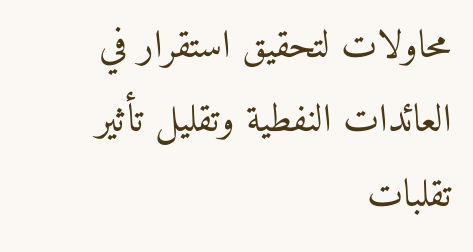محاولات لتحقيق استقرار في العائدات النفطية وتقليل تأثير تقلبات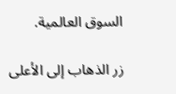السوق العالمية.

زر الذهاب إلى الأعلى